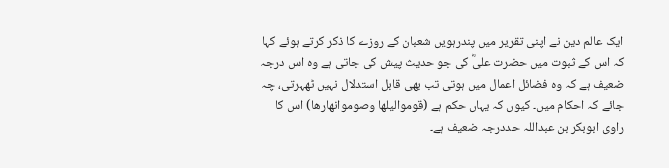ایک عالم دین نے اپنی تقریر میں پندرہویں شعبان کے روزے کا ذکر کرتے ہوئے کہا کہ اس کے ثبوت میں حضرت علیؓ کی جو حدیث پیش کی جاتی ہے وہ اس درجہ ضعیف ہے کہ وہ فضائل اعمال میں ہوتی تب بھی قابل استدلال نہیں ٹھہرتی، چہ جائے کہ احکام میں۔ کیوں کہ یہاں حکم ہے (قوموالیلھا وصوموانھارھا) اس کا راوی ابوبکر بن عبداللہ حددرجہ ضعیف ہے۔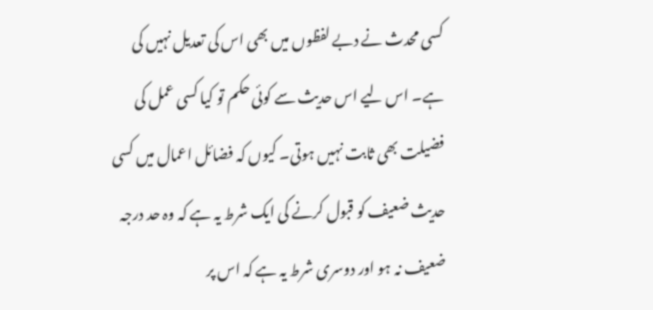کسی محدث نے دبے لفظوں میں بھی اس کی تعدیل نہیں کی ہے۔ اس لیے اس حدیث سے کوئی حکم تو کیا کسی عمل کی فضیلت بھی ثابت نہیں ہوتی۔ کیوں کہ فضائل اعمال میں کسی حدیث ضعیف کو قبول کرنے کی ایک شرط یہ ہے کہ وہ حد درجہ ضعیف نہ ہو اور دوسری شرط یہ ہے کہ اس پر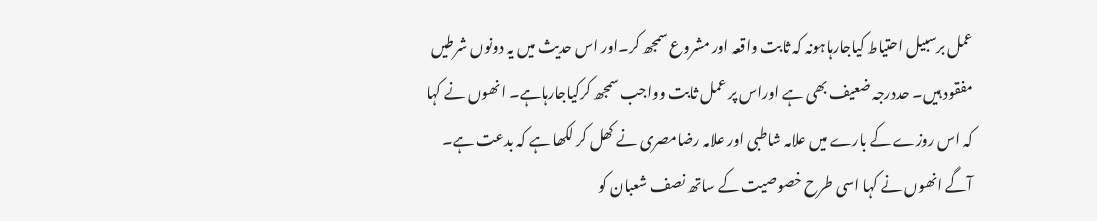عمل برسبیل احتیاط کیاجارہاہونہ کہ ثابت واقعہ اور مشروع سمجھ کر۔اور اس حدیث میں یہ دونوں شرطیں مفقود ہیں۔ حددرجہ ضعیف بھی ہے اوراس پر عمل ثابت وواجب سمجھ کرکیاجارہاہے۔ انھوں نے کہا کہ اس روزے کے بارے میں علامہ شاطبی اور علامہ رضامصری نے کھل کر لکھا ہے کہ بدعت ہے۔ آگے انھوں نے کہا اسی طرح خصوصیت کے ساتھ نصف شعبان کو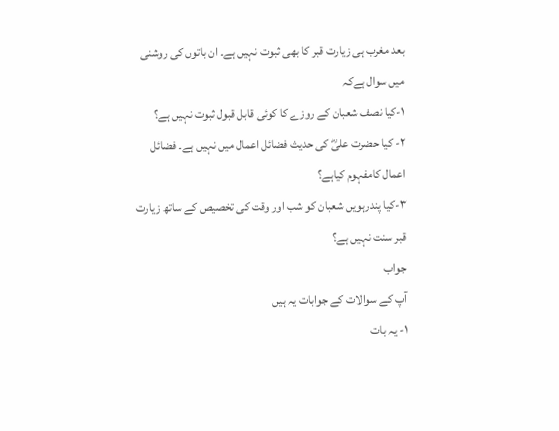بعد مغرب ہی زیارت قبر کا بھی ثبوت نہیں ہے۔ ان باتوں کی روشنی میں سوال ہےکہ
۱-کیا نصف شعبان کے روزے کا کوئی قابل قبول ثبوت نہیں ہے؟
۲- کیا حضرت علیؓ کی حدیث فضائل اعمال میں نہیں ہے۔ فضائل اعمال کامفہوم کیاہے؟
۳-کیا پندرہویں شعبان کو شب اور وقت کی تخصیص کے ساتھ زیارت قبر سنت نہیں ہے؟
جواب
آپ کے سوالات کے جوابات یہ ہیں
۱- یہ بات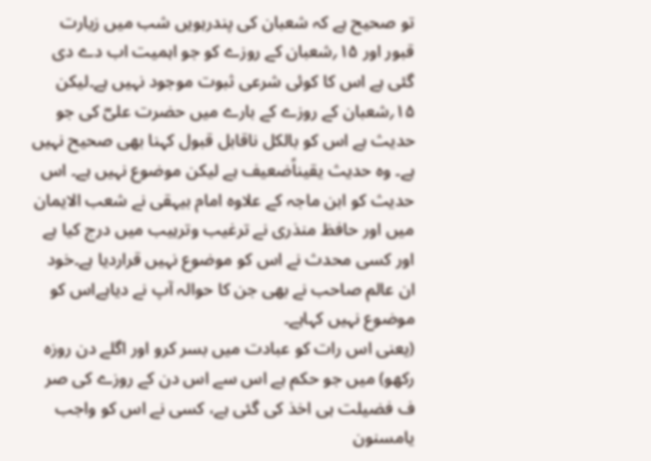تو صحیح ہے کہ شعبان کی پندرہویں شب میں زیارت قبور اور ۱۵؍شعبان کے روزے کو جو اہمیت اب دے دی گئی ہے اس کا کوئی شرعی ثبوت موجود نہیں ہے۔لیکن ۱۵؍شعبان کے روزے کے بارے میں حضرت علیؓ کی جو حدیث ہے اس کو بالکل ناقابل قبول کہنا بھی صحیح نہیں ہے۔ وہ حدیث یقیناًضعیف ہے لیکن موضوع نہیں ہے۔ اس حدیث کو ابن ماجہ کے علاوہ امام بیہقی نے شعب الایمان میں اور حافظ منذری نے ترغیب وترہیب میں درج کیا ہے اور کسی محدث نے اس کو موضوع نہیں قراردیا ہے۔خود ان عالم صاحب نے بھی جن کا حوالہ آپ نے دیاہےاس کو موضوع نہیں کہاہے۔
(یعنی اس رات کو عبادت میں بسر کرو اور اگلے دن روزہ رکھو) میں جو حکم ہے اس سے اس دن کے روزے کی صر ف فضیلت ہی اخذ کی گئی ہے، کسی نے اس کو واجب یامسنون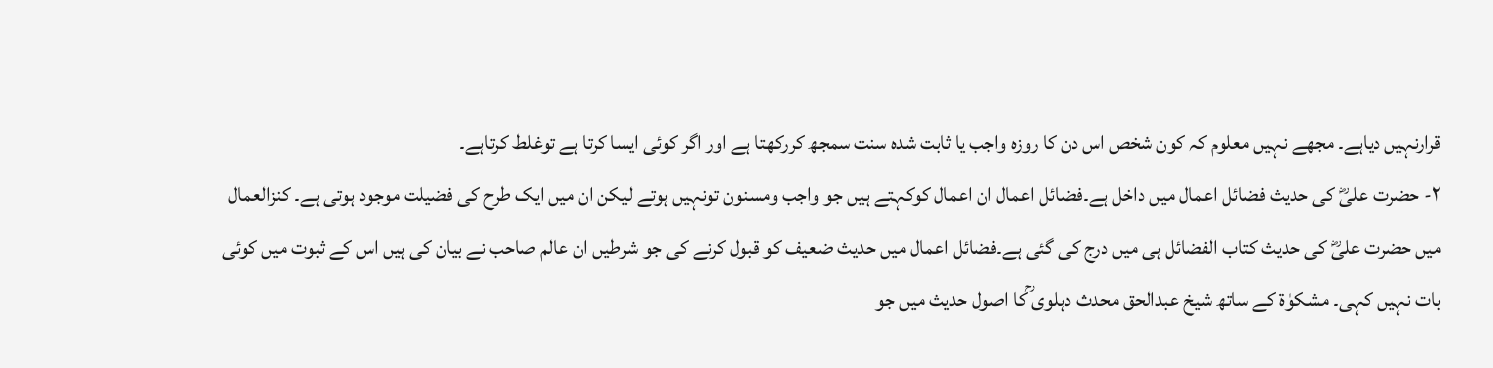قرارنہیں دیاہے۔ مجھے نہیں معلوم کہ کون شخص اس دن کا روزہ واجب یا ثابت شدہ سنت سمجھ کررکھتا ہے اور اگر کوئی ایسا کرتا ہے توغلط کرتاہے۔
۲- حضرت علیؓ کی حدیث فضائل اعمال میں داخل ہے۔فضائل اعمال ان اعمال کوکہتے ہیں جو واجب ومسنون تونہیں ہوتے لیکن ان میں ایک طرح کی فضیلت موجود ہوتی ہے۔ کنزالعمال میں حضرت علیؓ کی حدیث کتاب الفضائل ہی میں درج کی گئی ہے۔فضائل اعمال میں حدیث ضعیف کو قبول کرنے کی جو شرطیں ان عالم صاحب نے بیان کی ہیں اس کے ثبوت میں کوئی بات نہیں کہی۔ مشکوٰۃ کے ساتھ شیخ عبدالحق محدث دہلوی ؒکا اصول حدیث میں جو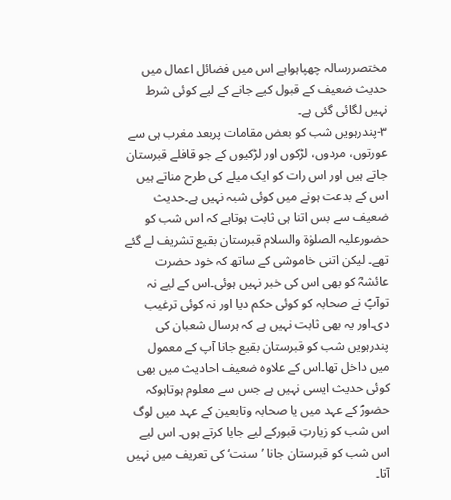مختصررسالہ چھپاہواہے اس میں فضائل اعمال میں حدیث ضعیف کے قبول کیے جانے کے لیے کوئی شرط نہیں لگائی گئی ہے۔
۳-پندرہویں شب کو بعض مقامات پربعد مغرب ہی سے عورتوں، مردوں، لڑکوں اور لڑکیوں کے جو قافلے قبرستان جاتے ہیں اور اس رات کو ایک میلے کی طرح مناتے ہیں اس کے بدعت ہونے میں کوئی شبہ نہیں ہے۔حدیث ضعیف سے بس اتنا ہی ثابت ہوتاہے کہ اس شب کو حضورعلیہ الصلوٰۃ والسلام قبرستان بقیع تشریف لے گئے تھے۔ لیکن اتنی خاموشی کے ساتھ کہ خود حضرت عائشہؓ کو بھی اس کی خبر نہیں ہوئی۔اس کے لیے نہ توآپؐ نے صحابہ کو کوئی حکم دیا اور نہ کوئی ترغیب دی۔اور یہ بھی ثابت نہیں ہے کہ ہرسال شعبان کی پندرہویں شب کو قبرستان بقیع جانا آپ کے معمول میں داخل تھا۔اس کے علاوہ ضعیف احادیث میں بھی کوئی حدیث ایسی نہیں ہے جس سے معلوم ہوتاہوکہ حضورؐ کے عہد میں یا صحابہ وتابعین کے عہد میں لوگ اس شب کو زیارتِ قبورکے لیے جایا کرتے ہوں۔ اس لیے اس شب کو قبرستان جانا ’سنت‘ کی تعریف میں نہیں آتا۔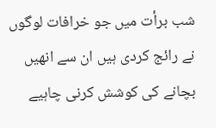شب برأت میں جو خرافات لوگوں نے رائج کردی ہیں ان سے انھیں بچانے کی کوشش کرنی چاہیے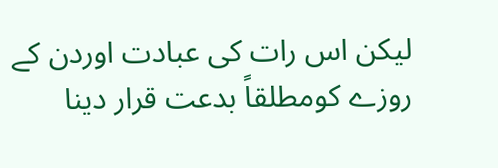لیکن اس رات کی عبادت اوردن کے روزے کومطلقاً بدعت قرار دینا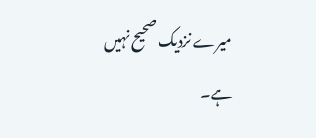میرے نزدیک صحیح نہیں ہے۔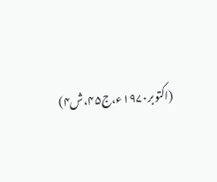(اکتوبر۱۹۷۰ء،ج۴۵،ش۴)